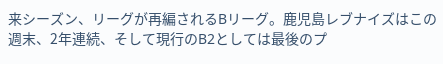来シーズン、リーグが再編されるBリーグ。鹿児島レブナイズはこの週末、2年連続、そして現行のB2としては最後のプ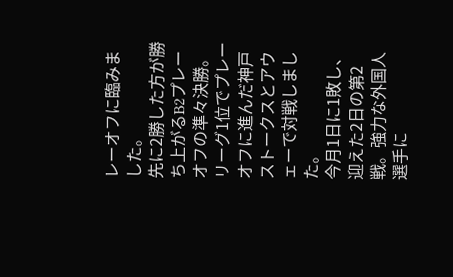レーオフに臨みました。
先に2勝した方が勝ち上がるB2プレーオフの準々決勝。リーグ1位でプレーオフに進んだ神戸ストークスとアウェーで対戦しました。
今月1日に1敗し、迎えた2日の第2戦。強力な外国人選手に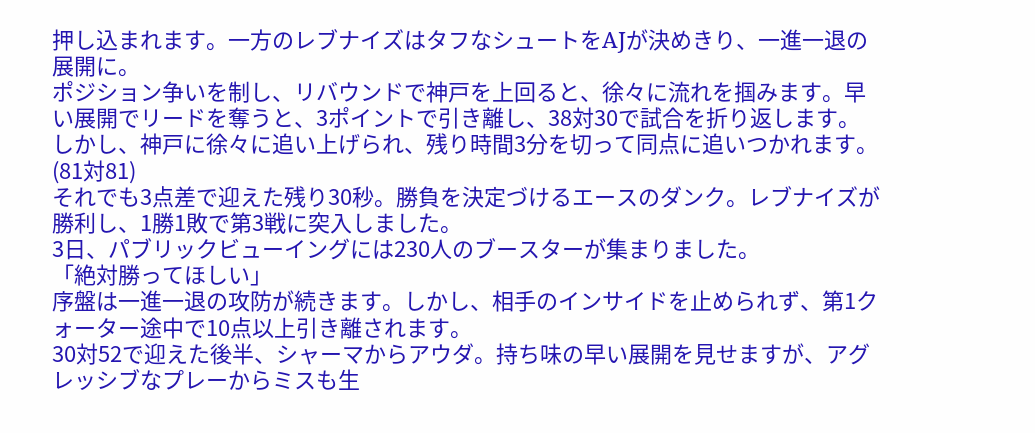押し込まれます。一方のレブナイズはタフなシュートをAJが決めきり、一進一退の展開に。
ポジション争いを制し、リバウンドで神戸を上回ると、徐々に流れを掴みます。早い展開でリードを奪うと、3ポイントで引き離し、38対30で試合を折り返します。
しかし、神戸に徐々に追い上げられ、残り時間3分を切って同点に追いつかれます。(81対81)
それでも3点差で迎えた残り30秒。勝負を決定づけるエースのダンク。レブナイズが勝利し、1勝1敗で第3戦に突入しました。
3日、パブリックビューイングには230人のブースターが集まりました。
「絶対勝ってほしい」
序盤は一進一退の攻防が続きます。しかし、相手のインサイドを止められず、第1クォーター途中で10点以上引き離されます。
30対52で迎えた後半、シャーマからアウダ。持ち味の早い展開を見せますが、アグレッシブなプレーからミスも生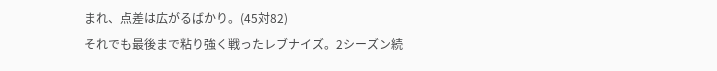まれ、点差は広がるばかり。(45対82)
それでも最後まで粘り強く戦ったレブナイズ。2シーズン続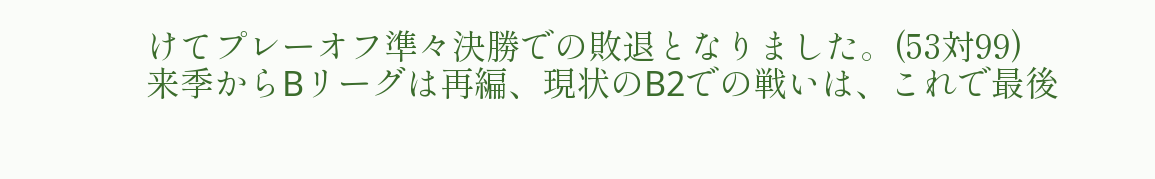けてプレーオフ準々決勝での敗退となりました。(53対99)
来季からBリーグは再編、現状のB2での戦いは、これで最後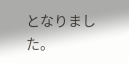となりました。